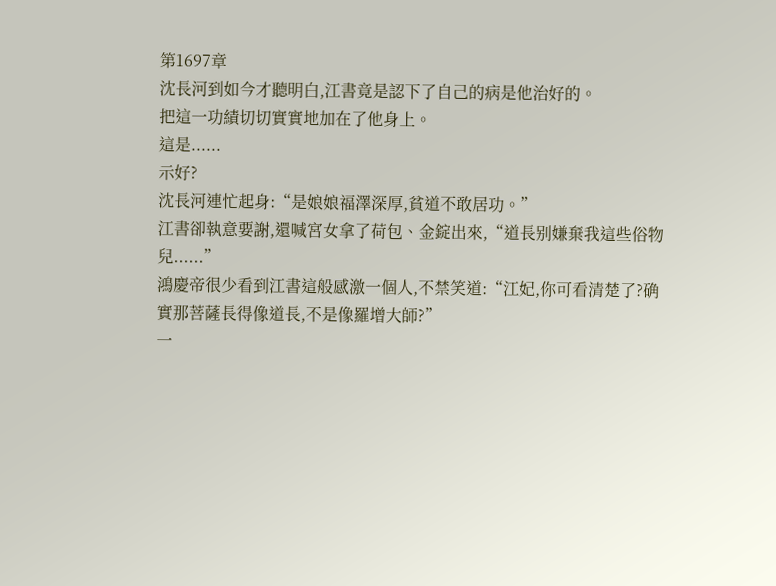第1697章
沈長河到如今才聽明白,江書竟是認下了自己的病是他治好的。
把這一功績切切實實地加在了他身上。
這是......
示好?
沈長河連忙起身:“是娘娘福澤深厚,貧道不敢居功。”
江書卻執意要謝,還喊宮女拿了荷包、金錠出來,“道長别嫌棄我這些俗物兒......”
鴻慶帝很少看到江書這般感激一個人,不禁笑道:“江妃,你可看清楚了?确實那菩薩長得像道長,不是像羅增大師?”
一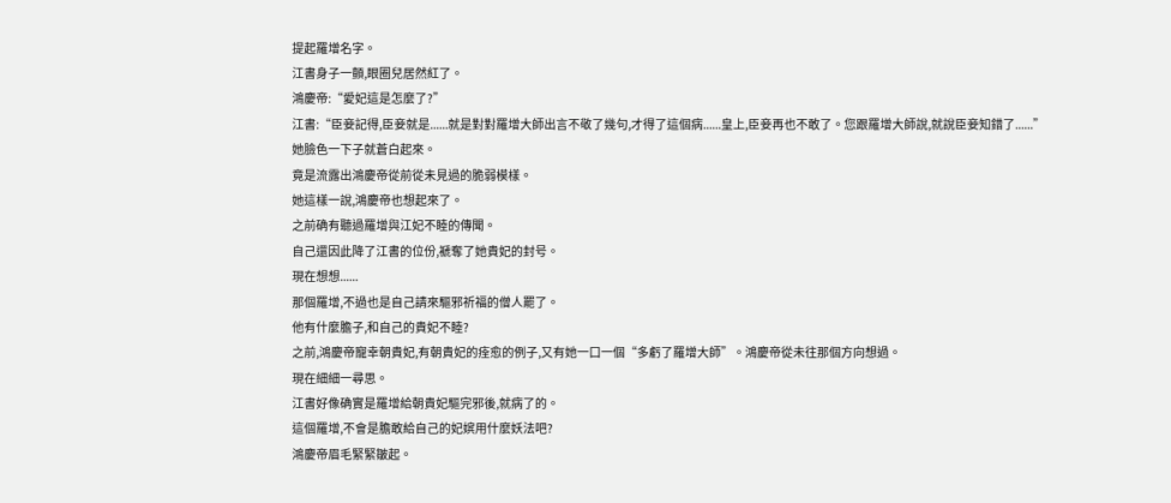提起羅增名字。
江書身子一顫,眼圈兒居然紅了。
鴻慶帝:“愛妃這是怎麼了?”
江書:“臣妾記得,臣妾就是......就是對對羅增大師出言不敬了幾句,才得了這個病......皇上,臣妾再也不敢了。您跟羅增大師說,就說臣妾知錯了......”
她臉色一下子就蒼白起來。
竟是流露出鴻慶帝從前從未見過的脆弱模樣。
她這樣一說,鴻慶帝也想起來了。
之前确有聽過羅增與江妃不睦的傳聞。
自己還因此降了江書的位份,褫奪了她貴妃的封号。
現在想想......
那個羅增,不過也是自己請來驅邪祈福的僧人罷了。
他有什麼膽子,和自己的貴妃不睦?
之前,鴻慶帝寵幸朝貴妃,有朝貴妃的痊愈的例子,又有她一口一個“多虧了羅增大師”。鴻慶帝從未往那個方向想過。
現在細細一尋思。
江書好像确實是羅增給朝貴妃驅完邪後,就病了的。
這個羅增,不會是膽敢給自己的妃嫔用什麼妖法吧?
鴻慶帝眉毛緊緊皺起。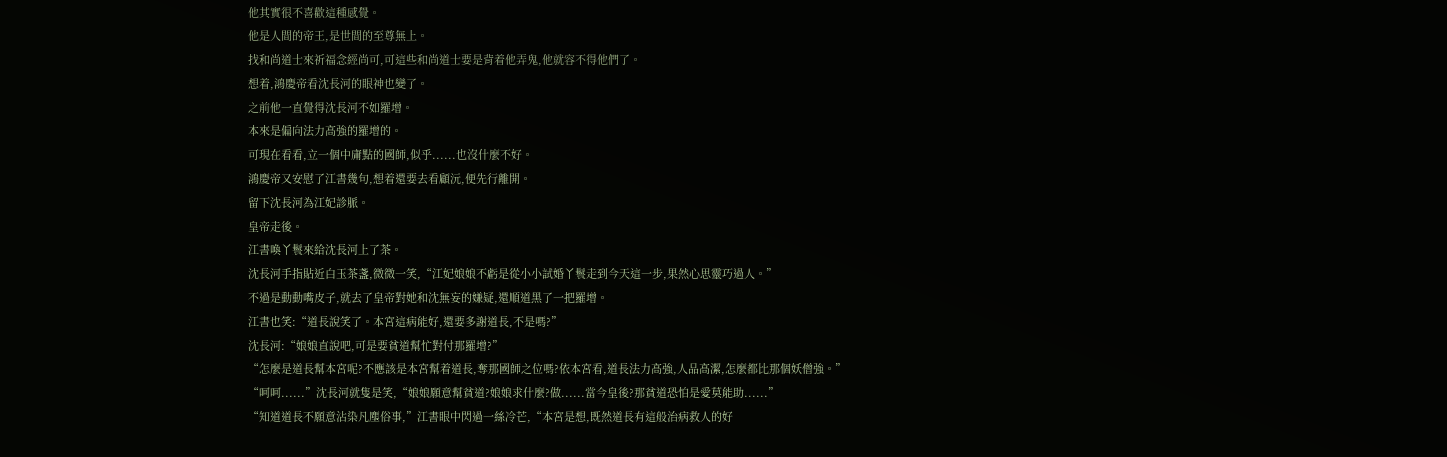他其實很不喜歡這種感覺。
他是人間的帝王,是世間的至尊無上。
找和尚道士來祈福念經尚可,可這些和尚道士要是背着他弄鬼,他就容不得他們了。
想着,鴻慶帝看沈長河的眼神也變了。
之前他一直覺得沈長河不如羅增。
本來是偏向法力高強的羅增的。
可現在看看,立一個中庸點的國師,似乎......也沒什麼不好。
鴻慶帝又安慰了江書幾句,想着還要去看顧沅,便先行離開。
留下沈長河為江妃診脈。
皇帝走後。
江書喚丫鬟來給沈長河上了茶。
沈長河手指貼近白玉茶盞,微微一笑,“江妃娘娘不虧是從小小試婚丫鬟走到今天這一步,果然心思靈巧過人。”
不過是動動嘴皮子,就去了皇帝對她和沈無妄的嫌疑,還順道黑了一把羅增。
江書也笑:“道長說笑了。本宮這病能好,還要多謝道長,不是嗎?”
沈長河:“娘娘直說吧,可是要貧道幫忙對付那羅增?”
“怎麼是道長幫本宮呢?不應該是本宮幫着道長,奪那國師之位嗎?依本宮看,道長法力高強,人品高潔,怎麼都比那個妖僧強。”
“呵呵......”沈長河就隻是笑,“娘娘願意幫貧道?娘娘求什麼?做......當今皇後?那貧道恐怕是愛莫能助......”
“知道道長不願意沾染凡塵俗事,”江書眼中閃過一絲冷芒,“本宮是想,既然道長有這般治病救人的好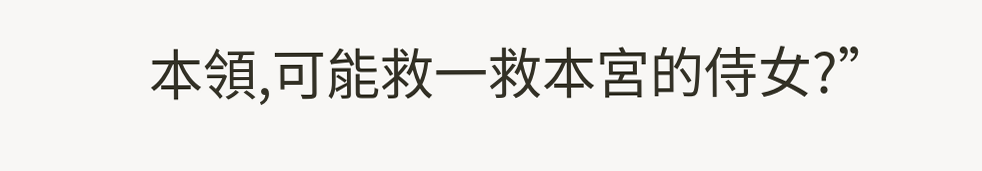本領,可能救一救本宮的侍女?”